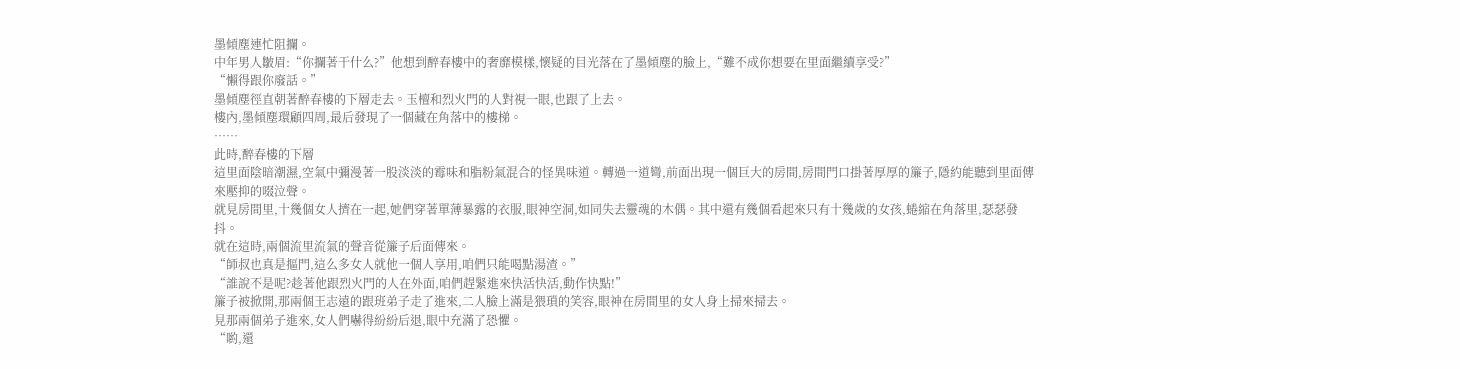墨傾塵連忙阻攔。
中年男人皺眉:“你攔著干什么?”他想到醉春樓中的奢靡模樣,懷疑的目光落在了墨傾塵的臉上,“難不成你想要在里面繼續享受?”
“懶得跟你廢話。”
墨傾塵徑直朝著醉春樓的下層走去。玉檀和烈火門的人對視一眼,也跟了上去。
樓內,墨傾塵環顧四周,最后發現了一個藏在角落中的樓梯。
……
此時,醉春樓的下層
這里面陰暗潮濕,空氣中彌漫著一股淡淡的霉味和脂粉氣混合的怪異味道。轉過一道彎,前面出現一個巨大的房間,房間門口掛著厚厚的簾子,隱約能聽到里面傳來壓抑的啜泣聲。
就見房間里,十幾個女人擠在一起,她們穿著單薄暴露的衣服,眼神空洞,如同失去靈魂的木偶。其中還有幾個看起來只有十幾歲的女孩,蜷縮在角落里,瑟瑟發抖。
就在這時,兩個流里流氣的聲音從簾子后面傳來。
“師叔也真是摳門,這么多女人就他一個人享用,咱們只能喝點湯渣。”
“誰說不是呢?趁著他跟烈火門的人在外面,咱們趕緊進來快活快活,動作快點!”
簾子被掀開,那兩個王志遠的跟班弟子走了進來,二人臉上滿是猥瑣的笑容,眼神在房間里的女人身上掃來掃去。
見那兩個弟子進來,女人們嚇得紛紛后退,眼中充滿了恐懼。
“喲,還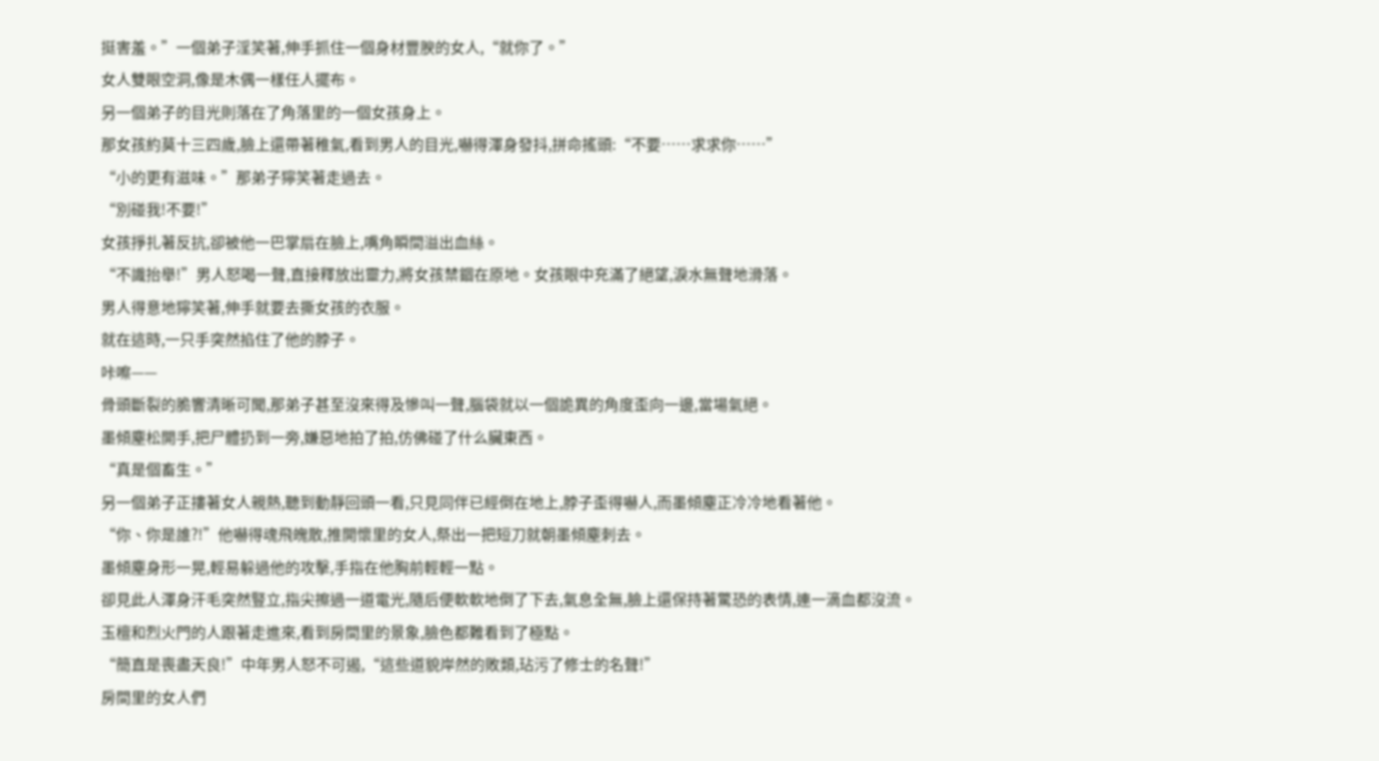挺害羞。”一個弟子淫笑著,伸手抓住一個身材豐腴的女人,“就你了。”
女人雙眼空洞,像是木偶一樣任人擺布。
另一個弟子的目光則落在了角落里的一個女孩身上。
那女孩約莫十三四歲,臉上還帶著稚氣,看到男人的目光,嚇得渾身發抖,拼命搖頭:“不要……求求你……”
“小的更有滋味。”那弟子獰笑著走過去。
“別碰我!不要!”
女孩掙扎著反抗,卻被他一巴掌扇在臉上,嘴角瞬間溢出血絲。
“不識抬舉!”男人怒喝一聲,直接釋放出靈力,將女孩禁錮在原地。女孩眼中充滿了絕望,淚水無聲地滑落。
男人得意地獰笑著,伸手就要去撕女孩的衣服。
就在這時,一只手突然掐住了他的脖子。
咔嚓——
骨頭斷裂的脆響清晰可聞,那弟子甚至沒來得及慘叫一聲,腦袋就以一個詭異的角度歪向一邊,當場氣絕。
墨傾塵松開手,把尸體扔到一旁,嫌惡地拍了拍,仿佛碰了什么臟東西。
“真是個畜生。”
另一個弟子正摟著女人親熱,聽到動靜回頭一看,只見同伴已經倒在地上,脖子歪得嚇人,而墨傾塵正冷冷地看著他。
“你、你是誰?!”他嚇得魂飛魄散,推開懷里的女人,祭出一把短刀就朝墨傾塵刺去。
墨傾塵身形一晃,輕易躲過他的攻擊,手指在他胸前輕輕一點。
卻見此人渾身汗毛突然豎立,指尖擦過一道電光,隨后便軟軟地倒了下去,氣息全無,臉上還保持著驚恐的表情,連一滴血都沒流。
玉檀和烈火門的人跟著走進來,看到房間里的景象,臉色都難看到了極點。
“簡直是喪盡天良!”中年男人怒不可遏,“這些道貌岸然的敗類,玷污了修士的名聲!”
房間里的女人們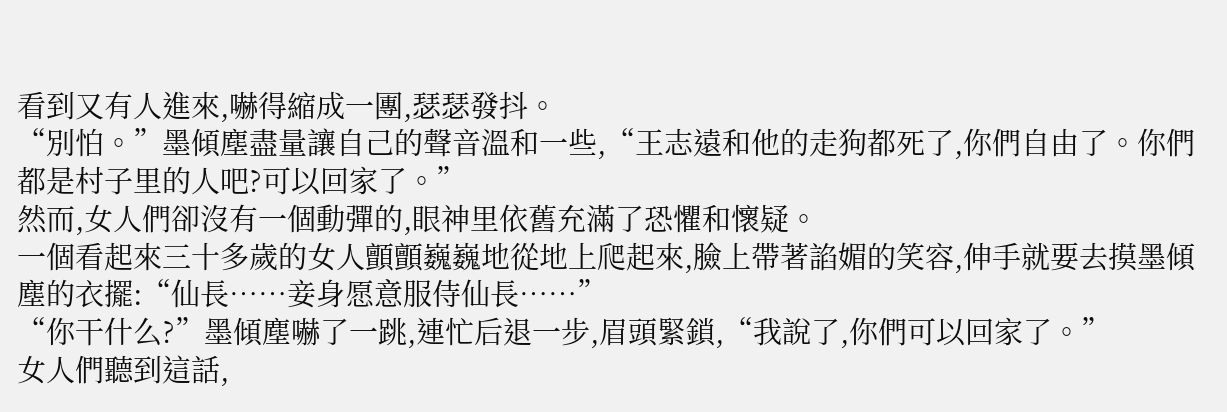看到又有人進來,嚇得縮成一團,瑟瑟發抖。
“別怕。”墨傾塵盡量讓自己的聲音溫和一些,“王志遠和他的走狗都死了,你們自由了。你們都是村子里的人吧?可以回家了。”
然而,女人們卻沒有一個動彈的,眼神里依舊充滿了恐懼和懷疑。
一個看起來三十多歲的女人顫顫巍巍地從地上爬起來,臉上帶著諂媚的笑容,伸手就要去摸墨傾塵的衣擺:“仙長……妾身愿意服侍仙長……”
“你干什么?”墨傾塵嚇了一跳,連忙后退一步,眉頭緊鎖,“我說了,你們可以回家了。”
女人們聽到這話,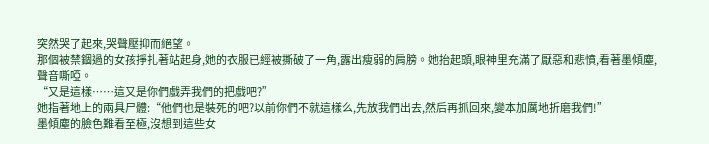突然哭了起來,哭聲壓抑而絕望。
那個被禁錮過的女孩掙扎著站起身,她的衣服已經被撕破了一角,露出瘦弱的肩膀。她抬起頭,眼神里充滿了厭惡和悲憤,看著墨傾塵,聲音嘶啞。
“又是這樣……這又是你們戲弄我們的把戲吧?”
她指著地上的兩具尸體:“他們也是裝死的吧?以前你們不就這樣么,先放我們出去,然后再抓回來,變本加厲地折磨我們!”
墨傾塵的臉色難看至極,沒想到這些女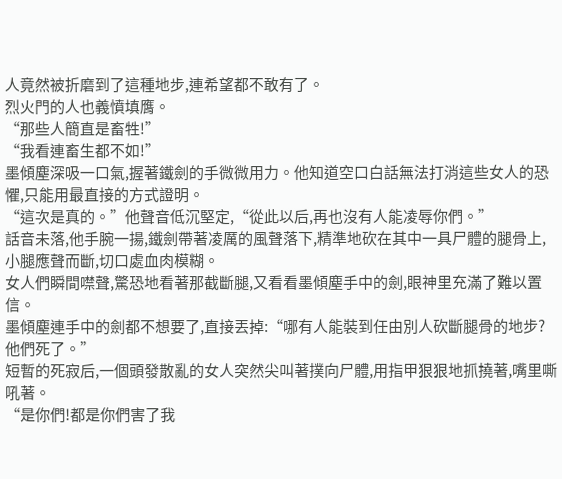人竟然被折磨到了這種地步,連希望都不敢有了。
烈火門的人也義憤填膺。
“那些人簡直是畜牲!”
“我看連畜生都不如!”
墨傾塵深吸一口氣,握著鐵劍的手微微用力。他知道空口白話無法打消這些女人的恐懼,只能用最直接的方式證明。
“這次是真的。”他聲音低沉堅定,“從此以后,再也沒有人能凌辱你們。”
話音未落,他手腕一揚,鐵劍帶著凌厲的風聲落下,精準地砍在其中一具尸體的腿骨上,小腿應聲而斷,切口處血肉模糊。
女人們瞬間噤聲,驚恐地看著那截斷腿,又看看墨傾塵手中的劍,眼神里充滿了難以置信。
墨傾塵連手中的劍都不想要了,直接丟掉:“哪有人能裝到任由別人砍斷腿骨的地步?他們死了。”
短暫的死寂后,一個頭發散亂的女人突然尖叫著撲向尸體,用指甲狠狠地抓撓著,嘴里嘶吼著。
“是你們!都是你們害了我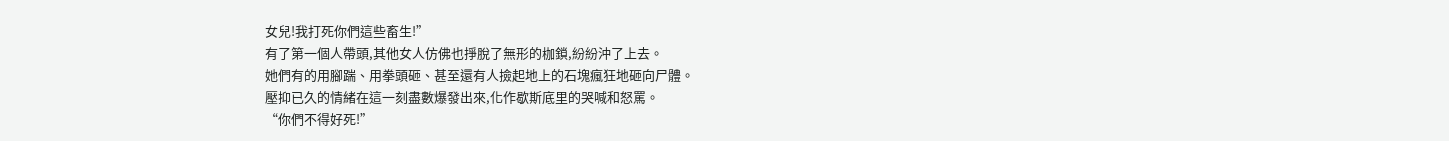女兒!我打死你們這些畜生!”
有了第一個人帶頭,其他女人仿佛也掙脫了無形的枷鎖,紛紛沖了上去。
她們有的用腳踹、用拳頭砸、甚至還有人撿起地上的石塊瘋狂地砸向尸體。
壓抑已久的情緒在這一刻盡數爆發出來,化作歇斯底里的哭喊和怒罵。
“你們不得好死!”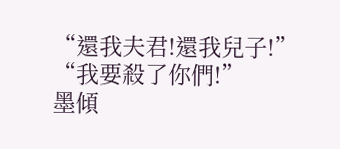“還我夫君!還我兒子!”
“我要殺了你們!”
墨傾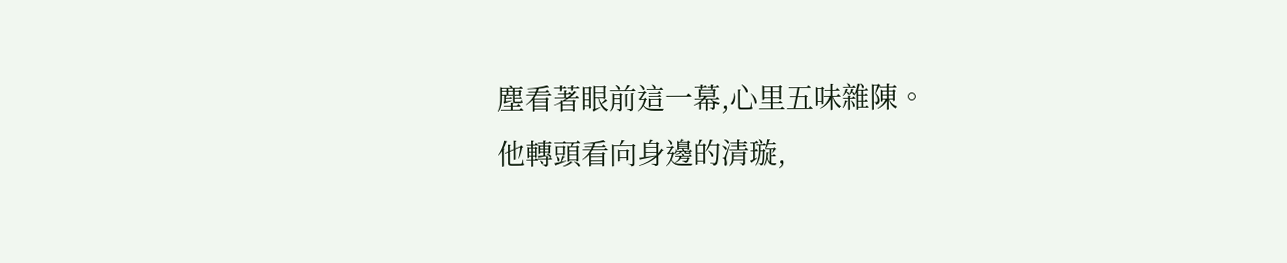塵看著眼前這一幕,心里五味雜陳。
他轉頭看向身邊的清璇,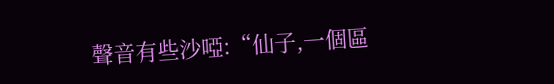聲音有些沙啞:“仙子,一個區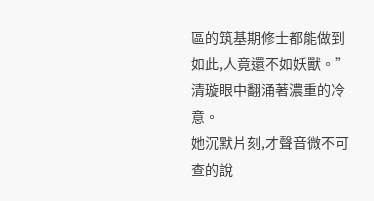區的筑基期修士都能做到如此,人竟還不如妖獸。”
清璇眼中翻涌著濃重的冷意。
她沉默片刻,才聲音微不可查的說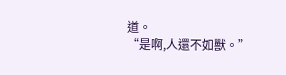道。
“是啊,人還不如獸。”